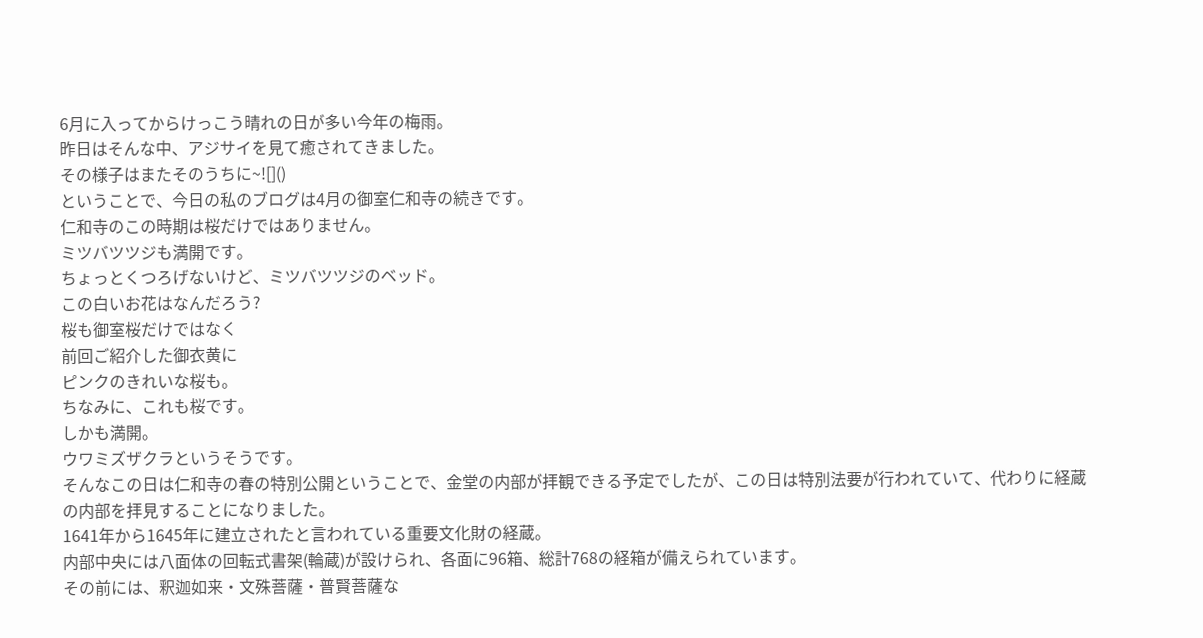6月に入ってからけっこう晴れの日が多い今年の梅雨。
昨日はそんな中、アジサイを見て癒されてきました。
その様子はまたそのうちに~![]()
ということで、今日の私のブログは4月の御室仁和寺の続きです。
仁和寺のこの時期は桜だけではありません。
ミツバツツジも満開です。
ちょっとくつろげないけど、ミツバツツジのベッド。
この白いお花はなんだろう?
桜も御室桜だけではなく
前回ご紹介した御衣黄に
ピンクのきれいな桜も。
ちなみに、これも桜です。
しかも満開。
ウワミズザクラというそうです。
そんなこの日は仁和寺の春の特別公開ということで、金堂の内部が拝観できる予定でしたが、この日は特別法要が行われていて、代わりに経蔵の内部を拝見することになりました。
1641年から1645年に建立されたと言われている重要文化財の経蔵。
内部中央には八面体の回転式書架(輪蔵)が設けられ、各面に96箱、総計768の経箱が備えられています。
その前には、釈迦如来・文殊菩薩・普賢菩薩な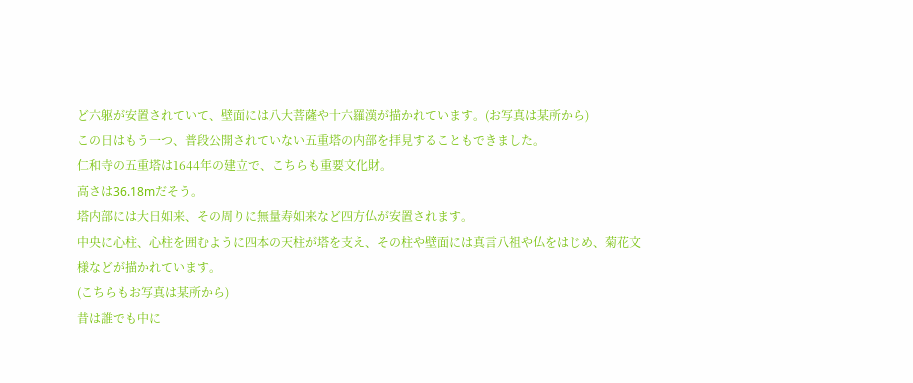ど六躯が安置されていて、壁面には八大菩薩や十六羅漢が描かれています。(お写真は某所から)
この日はもう一つ、普段公開されていない五重塔の内部を拝見することもできました。
仁和寺の五重塔は1644年の建立で、こちらも重要文化財。
高さは36.18mだそう。
塔内部には大日如来、その周りに無量寿如来など四方仏が安置されます。
中央に心柱、心柱を囲むように四本の天柱が塔を支え、その柱や壁面には真言八祖や仏をはじめ、菊花文様などが描かれています。
(こちらもお写真は某所から)
昔は誰でも中に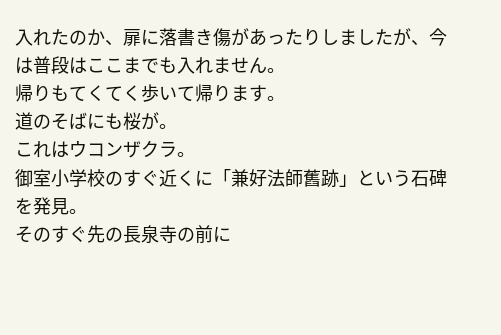入れたのか、扉に落書き傷があったりしましたが、今は普段はここまでも入れません。
帰りもてくてく歩いて帰ります。
道のそばにも桜が。
これはウコンザクラ。
御室小学校のすぐ近くに「兼好法師舊跡」という石碑を発見。
そのすぐ先の長泉寺の前に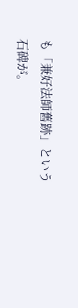も「兼好法師舊跡」という石碑が。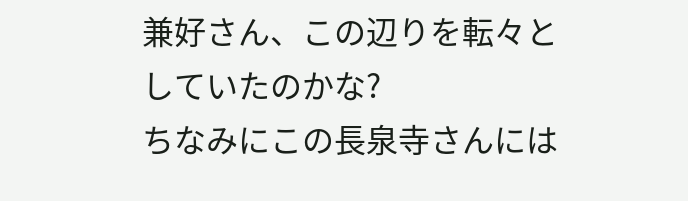兼好さん、この辺りを転々としていたのかな?
ちなみにこの長泉寺さんには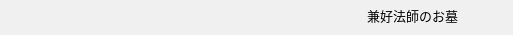兼好法師のお墓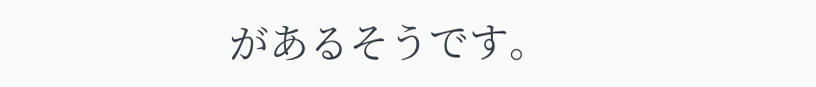があるそうです。